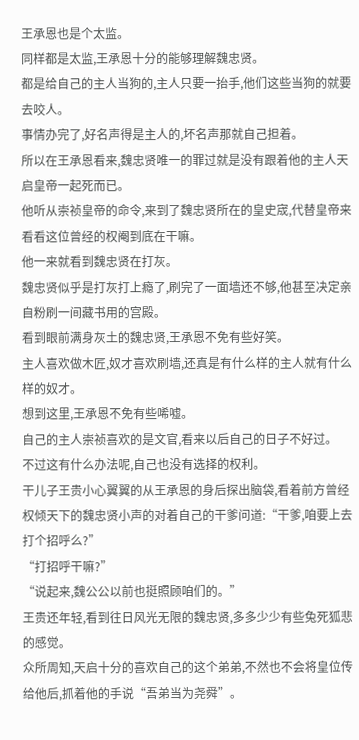王承恩也是个太监。
同样都是太监,王承恩十分的能够理解魏忠贤。
都是给自己的主人当狗的,主人只要一抬手,他们这些当狗的就要去咬人。
事情办完了,好名声得是主人的,坏名声那就自己担着。
所以在王承恩看来,魏忠贤唯一的罪过就是没有跟着他的主人天启皇帝一起死而已。
他听从崇祯皇帝的命令,来到了魏忠贤所在的皇史宬,代替皇帝来看看这位曾经的权阉到底在干嘛。
他一来就看到魏忠贤在打灰。
魏忠贤似乎是打灰打上瘾了,刷完了一面墙还不够,他甚至决定亲自粉刷一间藏书用的宫殿。
看到眼前满身灰土的魏忠贤,王承恩不免有些好笑。
主人喜欢做木匠,奴才喜欢刷墙,还真是有什么样的主人就有什么样的奴才。
想到这里,王承恩不免有些唏嘘。
自己的主人崇祯喜欢的是文官,看来以后自己的日子不好过。
不过这有什么办法呢,自己也没有选择的权利。
干儿子王贵小心翼翼的从王承恩的身后探出脑袋,看着前方曾经权倾天下的魏忠贤小声的对着自己的干爹问道:“干爹,咱要上去打个招呼么?”
“打招呼干嘛?”
“说起来,魏公公以前也挺照顾咱们的。”
王贵还年轻,看到往日风光无限的魏忠贤,多多少少有些兔死狐悲的感觉。
众所周知,天启十分的喜欢自己的这个弟弟,不然也不会将皇位传给他后,抓着他的手说“吾弟当为尧舜”。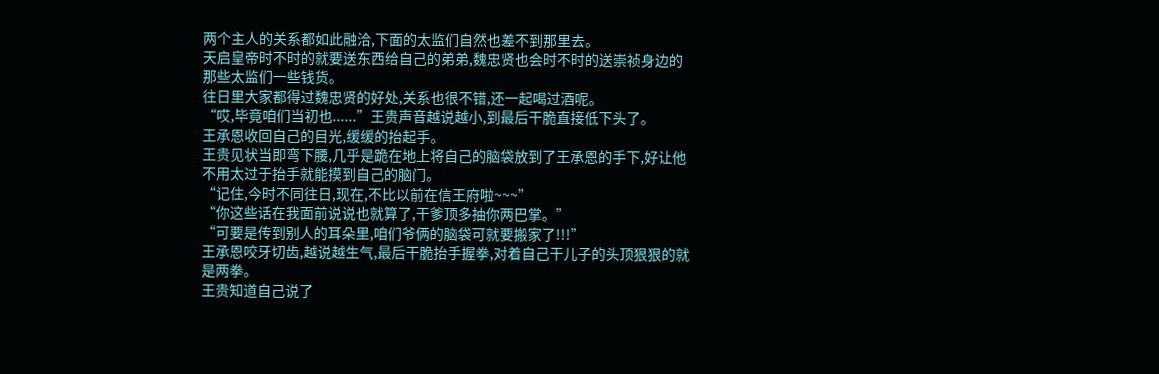两个主人的关系都如此融洽,下面的太监们自然也差不到那里去。
天启皇帝时不时的就要送东西给自己的弟弟,魏忠贤也会时不时的送崇祯身边的那些太监们一些钱货。
往日里大家都得过魏忠贤的好处,关系也很不错,还一起喝过酒呢。
“哎,毕竟咱们当初也......”王贵声音越说越小,到最后干脆直接低下头了。
王承恩收回自己的目光,缓缓的抬起手。
王贵见状当即弯下腰,几乎是跪在地上将自己的脑袋放到了王承恩的手下,好让他不用太过于抬手就能摸到自己的脑门。
“记住,今时不同往日,现在,不比以前在信王府啦~~~”
“你这些话在我面前说说也就算了,干爹顶多抽你两巴掌。”
“可要是传到别人的耳朵里,咱们爷俩的脑袋可就要搬家了!!!”
王承恩咬牙切齿,越说越生气,最后干脆抬手握拳,对着自己干儿子的头顶狠狠的就是两拳。
王贵知道自己说了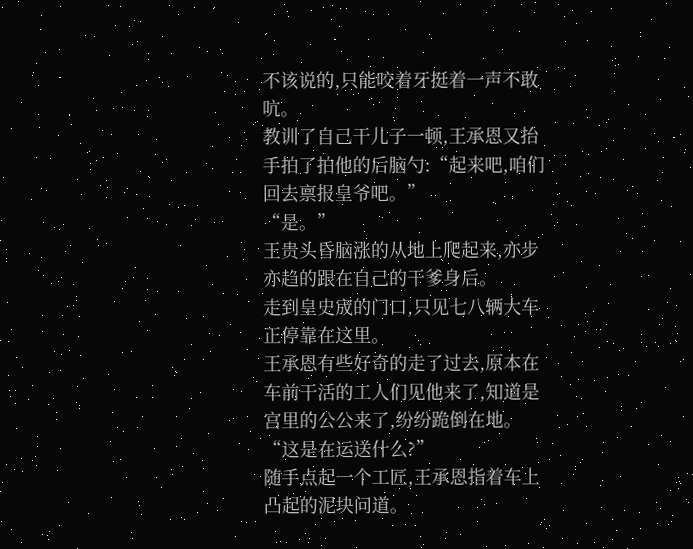不该说的,只能咬着牙挺着一声不敢吭。
教训了自己干儿子一顿,王承恩又抬手拍了拍他的后脑勺:“起来吧,咱们回去禀报皇爷吧。”
“是。”
王贵头昏脑涨的从地上爬起来,亦步亦趋的跟在自己的干爹身后。
走到皇史宬的门口,只见七八辆大车正停靠在这里。
王承恩有些好奇的走了过去,原本在车前干活的工人们见他来了,知道是宫里的公公来了,纷纷跪倒在地。
“这是在运送什么?”
随手点起一个工匠,王承恩指着车上凸起的泥块问道。